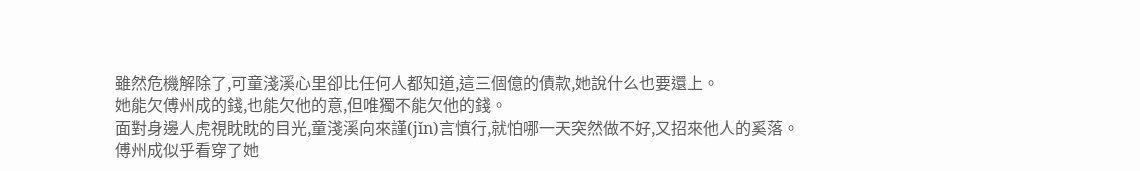雖然危機解除了,可童淺溪心里卻比任何人都知道,這三個億的債款,她說什么也要還上。
她能欠傅州成的錢,也能欠他的意,但唯獨不能欠他的錢。
面對身邊人虎視眈眈的目光,童淺溪向來謹(jǐn)言慎行,就怕哪一天突然做不好,又招來他人的奚落。
傅州成似乎看穿了她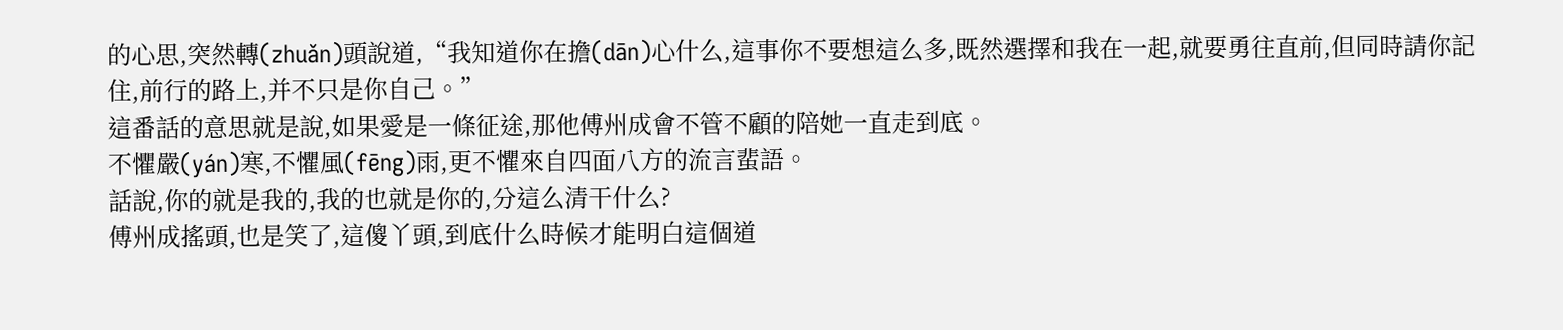的心思,突然轉(zhuǎn)頭說道,“我知道你在擔(dān)心什么,這事你不要想這么多,既然選擇和我在一起,就要勇往直前,但同時請你記住,前行的路上,并不只是你自己。”
這番話的意思就是說,如果愛是一條征途,那他傅州成會不管不顧的陪她一直走到底。
不懼嚴(yán)寒,不懼風(fēng)雨,更不懼來自四面八方的流言蜚語。
話說,你的就是我的,我的也就是你的,分這么清干什么?
傅州成搖頭,也是笑了,這傻丫頭,到底什么時候才能明白這個道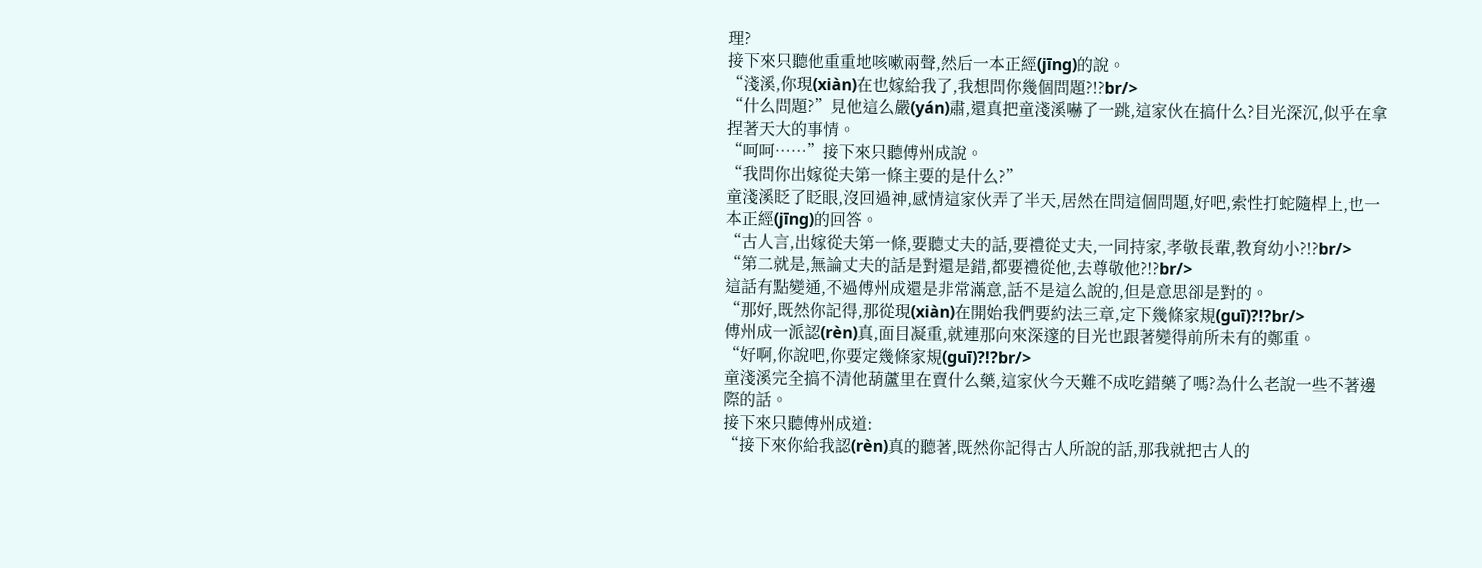理?
接下來只聽他重重地咳嗽兩聲,然后一本正經(jīng)的說。
“淺溪,你現(xiàn)在也嫁給我了,我想問你幾個問題?!?br/>
“什么問題?”見他這么嚴(yán)肅,還真把童淺溪嚇了一跳,這家伙在搞什么?目光深沉,似乎在拿捏著天大的事情。
“呵呵……”接下來只聽傅州成說。
“我問你出嫁從夫第一條主要的是什么?”
童淺溪眨了眨眼,沒回過神,感情這家伙弄了半天,居然在問這個問題,好吧,索性打蛇隨桿上,也一本正經(jīng)的回答。
“古人言,出嫁從夫第一條,要聽丈夫的話,要禮從丈夫,一同持家,孝敬長輩,教育幼小?!?br/>
“第二就是,無論丈夫的話是對還是錯,都要禮從他,去尊敬他?!?br/>
這話有點變通,不過傅州成還是非常滿意,話不是這么說的,但是意思卻是對的。
“那好,既然你記得,那從現(xiàn)在開始我們要約法三章,定下幾條家規(guī)?!?br/>
傅州成一派認(rèn)真,面目凝重,就連那向來深邃的目光也跟著變得前所未有的鄭重。
“好啊,你說吧,你要定幾條家規(guī)?!?br/>
童淺溪完全搞不清他葫蘆里在賣什么藥,這家伙今天難不成吃錯藥了嗎?為什么老說一些不著邊際的話。
接下來只聽傅州成道:
“接下來你給我認(rèn)真的聽著,既然你記得古人所說的話,那我就把古人的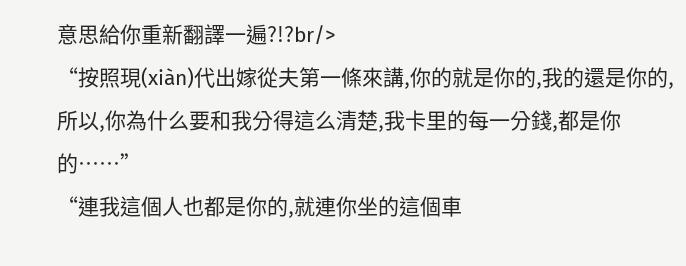意思給你重新翻譯一遍?!?br/>
“按照現(xiàn)代出嫁從夫第一條來講,你的就是你的,我的還是你的,所以,你為什么要和我分得這么清楚,我卡里的每一分錢,都是你的……”
“連我這個人也都是你的,就連你坐的這個車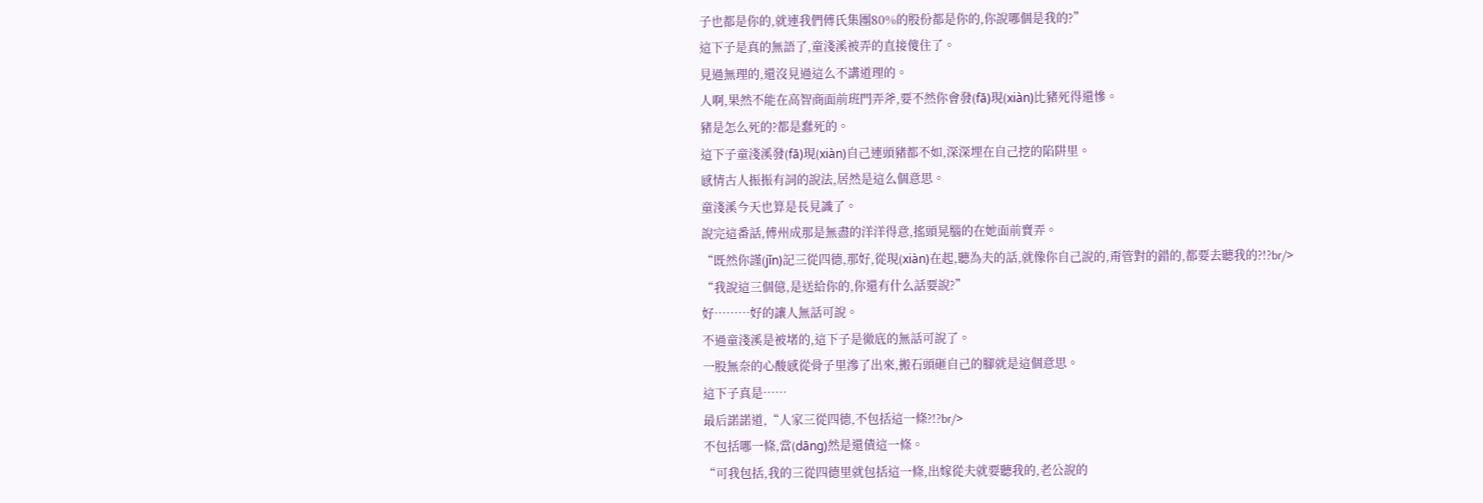子也都是你的,就連我們傅氏集團80%的股份都是你的,你說哪個是我的?”
這下子是真的無語了,童淺溪被弄的直接傻住了。
見過無理的,還沒見過這么不講道理的。
人啊,果然不能在高智商面前班門弄斧,要不然你會發(fā)現(xiàn)比豬死得還慘。
豬是怎么死的?都是蠢死的。
這下子童淺溪發(fā)現(xiàn)自己連頭豬都不如,深深埋在自己挖的陷阱里。
感情古人振振有詞的說法,居然是這么個意思。
童淺溪今天也算是長見識了。
說完這番話,傅州成那是無盡的洋洋得意,搖頭晃腦的在她面前賣弄。
“既然你謹(jǐn)記三從四德,那好,從現(xiàn)在起,聽為夫的話,就像你自己說的,甭管對的錯的,都要去聽我的?!?br/>
“我說這三個億,是送給你的,你還有什么話要說?”
好………好的讓人無話可說。
不過童淺溪是被堵的,這下子是徹底的無話可說了。
一股無奈的心酸感從骨子里滲了出來,搬石頭砸自己的腳就是這個意思。
這下子真是……
最后諾諾道,“人家三從四德,不包括這一條?!?br/>
不包括哪一條,當(dāng)然是還債這一條。
“可我包括,我的三從四德里就包括這一條,出嫁從夫就要聽我的,老公說的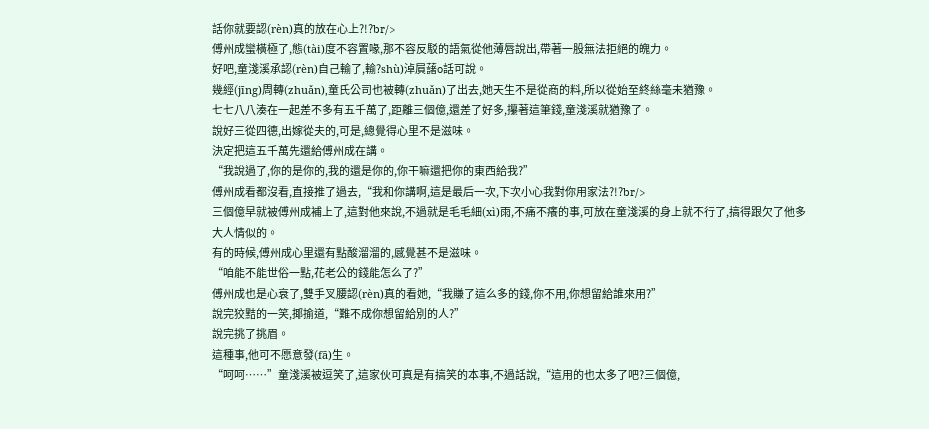話你就要認(rèn)真的放在心上?!?br/>
傅州成蠻橫極了,態(tài)度不容置喙,那不容反駁的語氣從他薄唇說出,帶著一股無法拒絕的魄力。
好吧,童淺溪承認(rèn)自己輸了,輸?shù)淖屓藷o話可說。
幾經(jīng)周轉(zhuǎn),童氏公司也被轉(zhuǎn)了出去,她天生不是從商的料,所以從始至終絲毫未猶豫。
七七八八湊在一起差不多有五千萬了,距離三個億,還差了好多,攥著這筆錢,童淺溪就猶豫了。
說好三從四德,出嫁從夫的,可是,總覺得心里不是滋味。
決定把這五千萬先還給傅州成在講。
“我說過了,你的是你的,我的還是你的,你干嘛還把你的東西給我?”
傅州成看都沒看,直接推了過去,“我和你講啊,這是最后一次,下次小心我對你用家法?!?br/>
三個億早就被傅州成補上了,這對他來說,不過就是毛毛細(xì)雨,不痛不癢的事,可放在童淺溪的身上就不行了,搞得跟欠了他多大人情似的。
有的時候,傅州成心里還有點酸溜溜的,感覺甚不是滋味。
“咱能不能世俗一點,花老公的錢能怎么了?”
傅州成也是心衰了,雙手叉腰認(rèn)真的看她,“我賺了這么多的錢,你不用,你想留給誰來用?”
說完狡黠的一笑,揶揄道,“難不成你想留給別的人?”
說完挑了挑眉。
這種事,他可不愿意發(fā)生。
“呵呵……”童淺溪被逗笑了,這家伙可真是有搞笑的本事,不過話說,“這用的也太多了吧?三個億,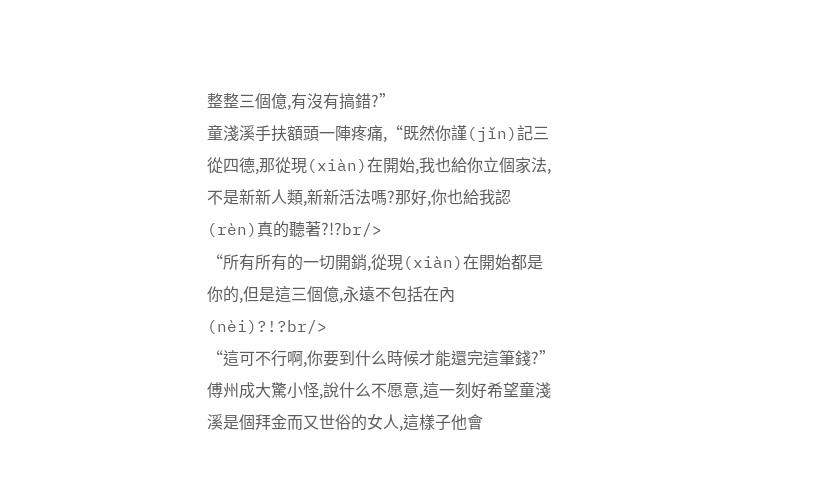整整三個億,有沒有搞錯?”
童淺溪手扶額頭一陣疼痛,“既然你謹(jǐn)記三從四德,那從現(xiàn)在開始,我也給你立個家法,不是新新人類,新新活法嗎?那好,你也給我認(rèn)真的聽著?!?br/>
“所有所有的一切開銷,從現(xiàn)在開始都是你的,但是這三個億,永遠不包括在內(nèi)?!?br/>
“這可不行啊,你要到什么時候才能還完這筆錢?”
傅州成大驚小怪,說什么不愿意,這一刻好希望童淺溪是個拜金而又世俗的女人,這樣子他會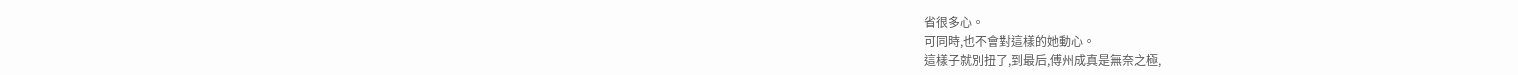省很多心。
可同時,也不會對這樣的她動心。
這樣子就別扭了,到最后,傅州成真是無奈之極,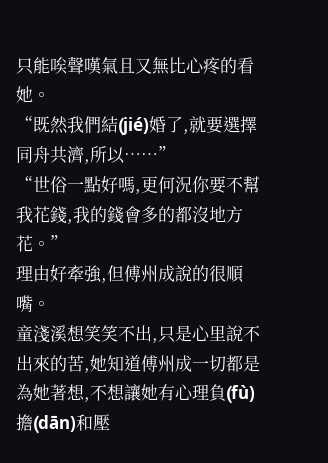只能唉聲嘆氣且又無比心疼的看她。
“既然我們結(jié)婚了,就要選擇同舟共濟,所以……”
“世俗一點好嗎,更何況你要不幫我花錢,我的錢會多的都沒地方花。”
理由好牽強,但傅州成說的很順嘴。
童淺溪想笑笑不出,只是心里說不出來的苦,她知道傅州成一切都是為她著想,不想讓她有心理負(fù)擔(dān)和壓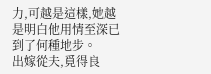力,可越是這樣,她越是明白他用情至深已到了何種地步。
出嫁從夫,覓得良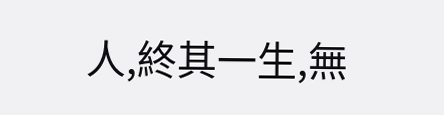人,終其一生,無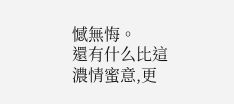憾無悔。
還有什么比這濃情蜜意,更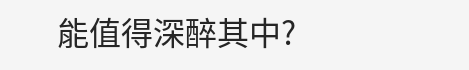能值得深醉其中?